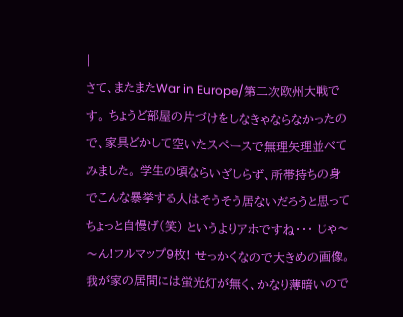|
さて、またまたWar in Europe/第二次欧州大戦です。 ちょうど部屋の片づけをしなきゃならなかったので、家具どかして空いたスペースで無理矢理並べてみました。 学生の頃ならいざしらず、所帯持ちの身でこんな暴挙する人はそうそう居ないだろうと思ってちょっと自慢げ(笑) というよりアホですね・・・ じゃ〜〜ん!フルマップ9枚! せっかくなので大きめの画像。 我が家の居間には蛍光灯が無く、かなり薄暗いので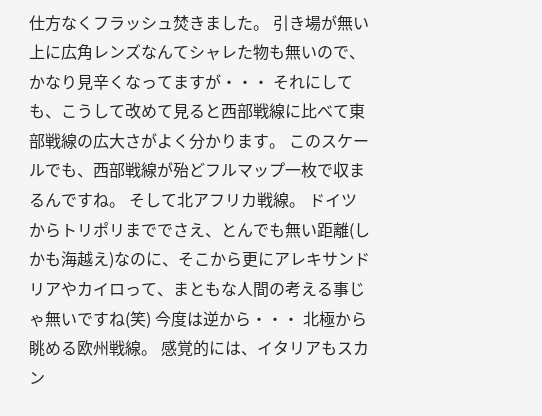仕方なくフラッシュ焚きました。 引き場が無い上に広角レンズなんてシャレた物も無いので、かなり見辛くなってますが・・・ それにしても、こうして改めて見ると西部戦線に比べて東部戦線の広大さがよく分かります。 このスケールでも、西部戦線が殆どフルマップ一枚で収まるんですね。 そして北アフリカ戦線。 ドイツからトリポリまででさえ、とんでも無い距離(しかも海越え)なのに、そこから更にアレキサンドリアやカイロって、まともな人間の考える事じゃ無いですね(笑) 今度は逆から・・・ 北極から眺める欧州戦線。 感覚的には、イタリアもスカン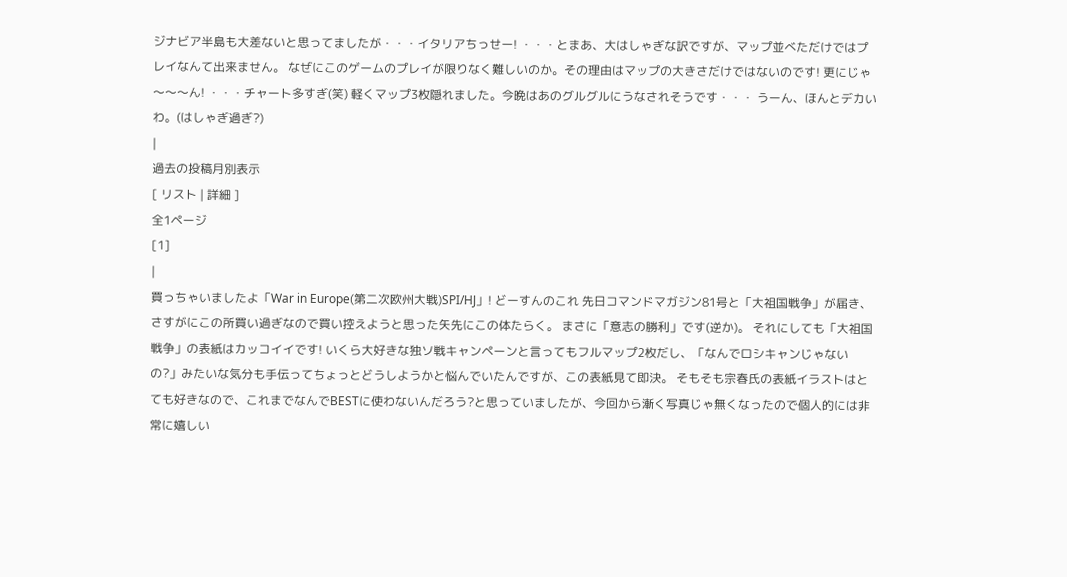ジナビア半島も大差ないと思ってましたが・・・イタリアちっせー! ・・・とまあ、大はしゃぎな訳ですが、マップ並べただけではプレイなんて出来ません。 なぜにこのゲームのプレイが限りなく難しいのか。その理由はマップの大きさだけではないのです! 更にじゃ〜〜〜ん! ・・・チャート多すぎ(笑) 軽くマップ3枚隠れました。今晩はあのグルグルにうなされそうです・・・ うーん、ほんとデカいわ。(はしゃぎ過ぎ?)
|
過去の投稿月別表示
[ リスト | 詳細 ]
全1ページ
[1]
|
買っちゃいましたよ「War in Europe(第二次欧州大戦)SPI/HJ」! どーすんのこれ 先日コマンドマガジン81号と「大祖国戦争」が届き、さすがにこの所買い過ぎなので買い控えようと思った矢先にこの体たらく。 まさに「意志の勝利」です(逆か)。 それにしても「大祖国戦争」の表紙はカッコイイです! いくら大好きな独ソ戦キャンペーンと言ってもフルマップ2枚だし、「なんでロシキャンじゃないの?」みたいな気分も手伝ってちょっとどうしようかと悩んでいたんですが、この表紙見て即決。 そもそも宗春氏の表紙イラストはとても好きなので、これまでなんでBESTに使わないんだろう?と思っていましたが、今回から漸く写真じゃ無くなったので個人的には非常に嬉しい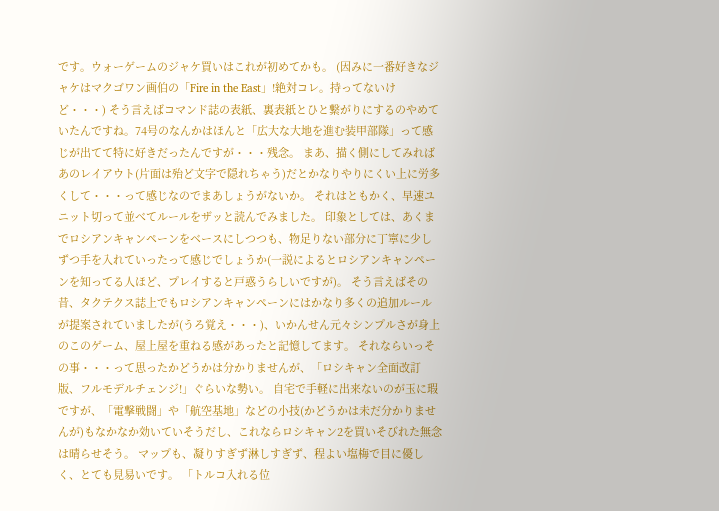です。ウォーゲームのジャケ買いはこれが初めてかも。 (因みに一番好きなジャケはマクゴワン画伯の「Fire in the East」!絶対コレ。持ってないけど・・・) そう言えばコマンド誌の表紙、裏表紙とひと繋がりにするのやめていたんですね。74号のなんかはほんと「広大な大地を進む装甲部隊」って感じが出てて特に好きだったんですが・・・残念。 まあ、描く側にしてみればあのレイアウト(片面は殆ど文字で隠れちゃう)だとかなりやりにくい上に労多くして・・・って感じなのでまあしょうがないか。 それはともかく、早速ユニット切って並べてルールをザッと読んでみました。 印象としては、あくまでロシアンキャンペーンをベースにしつつも、物足りない部分に丁寧に少しずつ手を入れていったって感じでしょうか(一説によるとロシアンキャンペーンを知ってる人ほど、プレイすると戸惑うらしいですが)。 そう言えばその昔、タクテクス誌上でもロシアンキャンペーンにはかなり多くの追加ルールが提案されていましたが(うろ覚え・・・)、いかんせん元々シンプルさが身上のこのゲーム、屋上屋を重ねる感があったと記憶してます。 それならいっその事・・・って思ったかどうかは分かりませんが、「ロシキャン全面改訂版、フルモデルチェンジ!」ぐらいな勢い。 自宅で手軽に出来ないのが玉に瑕ですが、「電撃戦闘」や「航空基地」などの小技(かどうかは未だ分かりませんが)もなかなか効いていそうだし、これならロシキャン2を買いそびれた無念は晴らせそう。 マップも、凝りすぎず淋しすぎず、程よい塩梅で目に優しく、とても見易いです。 「トルコ入れる位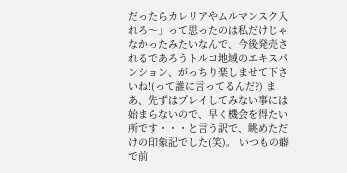だったらカレリアやムルマンスク入れろ〜」って思ったのは私だけじゃなかったみたいなんで、今後発売されるであろうトルコ地域のエキスパンション、がっちり楽しませて下さいね!(って誰に言ってるんだ?) まあ、先ずはプレイしてみない事には始まらないので、早く機会を得たい所です・・・と言う訳で、眺めただけの印象記でした(笑)。 いつもの癖で前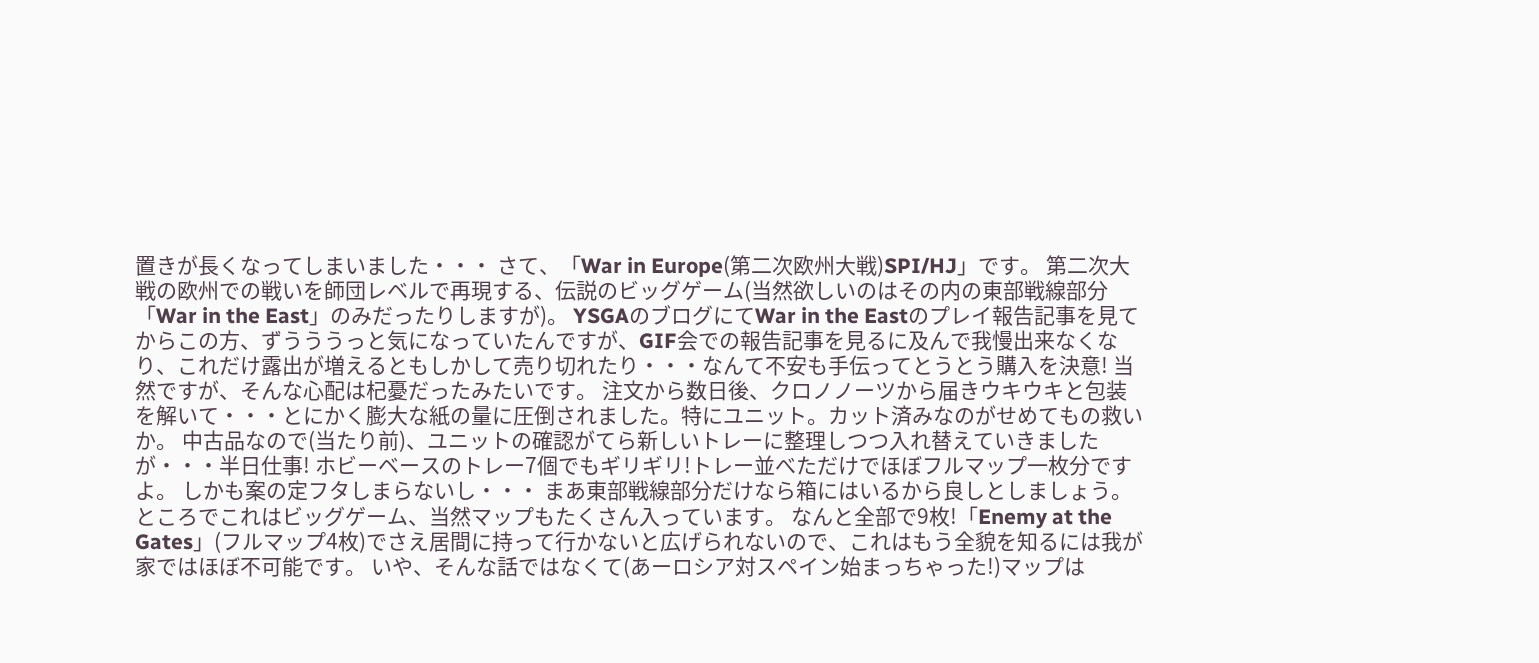置きが長くなってしまいました・・・ さて、「War in Europe(第二次欧州大戦)SPI/HJ」です。 第二次大戦の欧州での戦いを師団レベルで再現する、伝説のビッグゲーム(当然欲しいのはその内の東部戦線部分「War in the East」のみだったりしますが)。 YSGAのブログにてWar in the Eastのプレイ報告記事を見てからこの方、ずうううっと気になっていたんですが、GIF会での報告記事を見るに及んで我慢出来なくなり、これだけ露出が増えるともしかして売り切れたり・・・なんて不安も手伝ってとうとう購入を決意! 当然ですが、そんな心配は杞憂だったみたいです。 注文から数日後、クロノノーツから届きウキウキと包装を解いて・・・とにかく膨大な紙の量に圧倒されました。特にユニット。カット済みなのがせめてもの救いか。 中古品なので(当たり前)、ユニットの確認がてら新しいトレーに整理しつつ入れ替えていきましたが・・・半日仕事! ホビーベースのトレー7個でもギリギリ!トレー並べただけでほぼフルマップ一枚分ですよ。 しかも案の定フタしまらないし・・・ まあ東部戦線部分だけなら箱にはいるから良しとしましょう。 ところでこれはビッグゲーム、当然マップもたくさん入っています。 なんと全部で9枚!「Enemy at the Gates」(フルマップ4枚)でさえ居間に持って行かないと広げられないので、これはもう全貌を知るには我が家ではほぼ不可能です。 いや、そんな話ではなくて(あーロシア対スペイン始まっちゃった!)マップは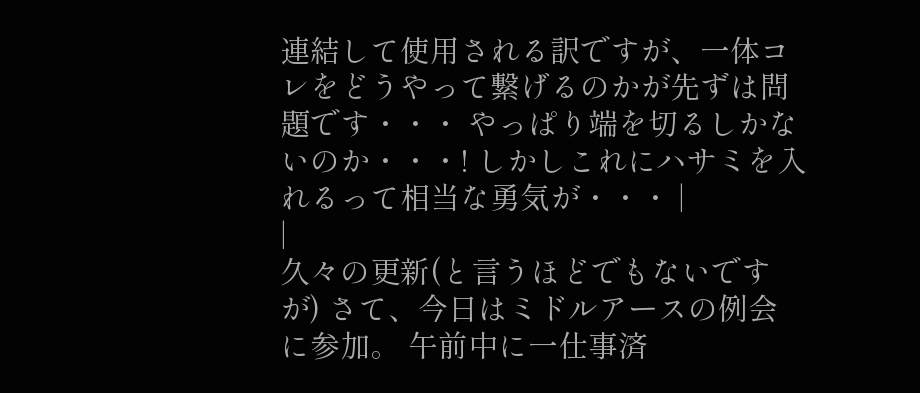連結して使用される訳ですが、一体コレをどうやって繋げるのかが先ずは問題です・・・ やっぱり端を切るしかないのか・・・! しかしこれにハサミを入れるって相当な勇気が・・・ |
|
久々の更新(と言うほどでもないですが) さて、今日はミドルアースの例会に参加。 午前中に一仕事済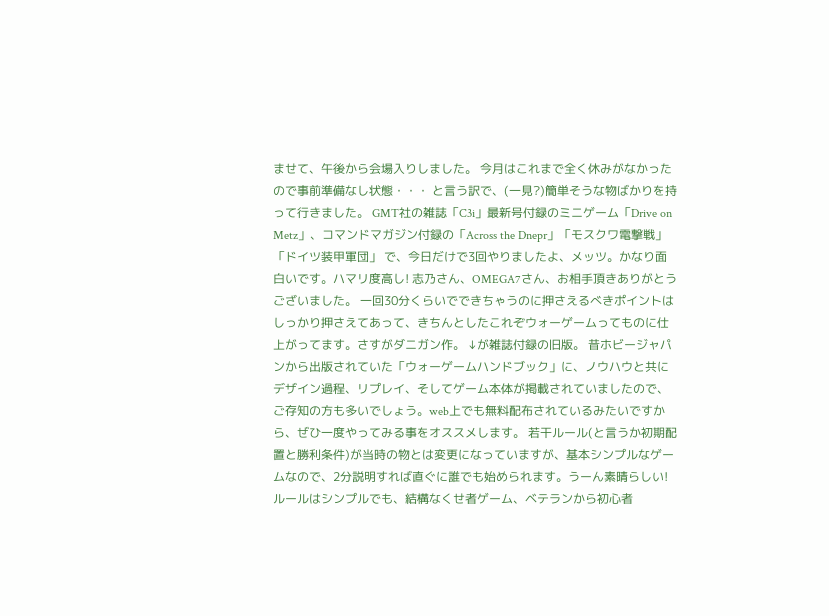ませて、午後から会場入りしました。 今月はこれまで全く休みがなかったので事前準備なし状態・・・ と言う訳で、(一見?)簡単そうな物ばかりを持って行きました。 GMT社の雑誌「C3i」最新号付録のミニゲーム「Drive on Metz」、コマンドマガジン付録の「Across the Dnepr」「モスクワ電撃戦」「ドイツ装甲軍団」 で、今日だけで3回やりましたよ、メッツ。かなり面白いです。ハマリ度高し! 志乃さん、OMEGA7さん、お相手頂きありがとうございました。 一回30分くらいでできちゃうのに押さえるべきポイントはしっかり押さえてあって、きちんとしたこれぞウォーゲームってものに仕上がってます。さすがダニガン作。 ↓が雑誌付録の旧版。 昔ホビージャパンから出版されていた「ウォーゲームハンドブック」に、ノウハウと共にデザイン過程、リプレイ、そしてゲーム本体が掲載されていましたので、ご存知の方も多いでしょう。web上でも無料配布されているみたいですから、ぜひ一度やってみる事をオススメします。 若干ルール(と言うか初期配置と勝利条件)が当時の物とは変更になっていますが、基本シンプルなゲームなので、2分説明すれば直ぐに誰でも始められます。うーん素晴らしい! ルールはシンプルでも、結構なくせ者ゲーム、ベテランから初心者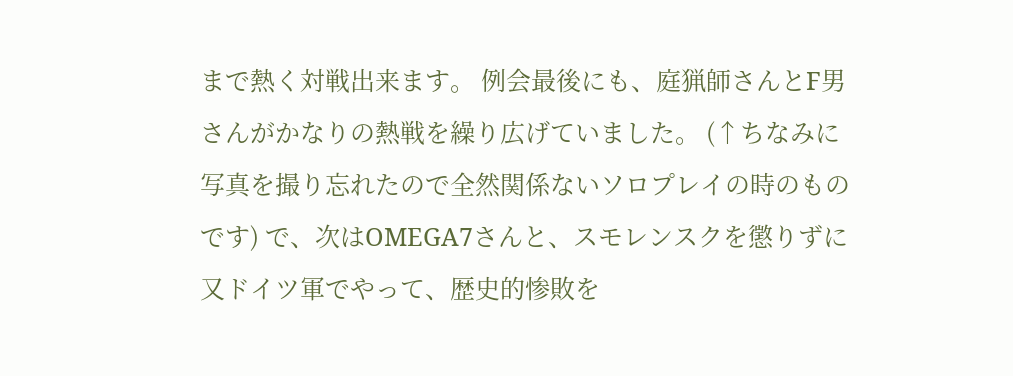まで熱く対戦出来ます。 例会最後にも、庭猟師さんとF男さんがかなりの熱戦を繰り広げていました。 (↑ちなみに写真を撮り忘れたので全然関係ないソロプレイの時のものです) で、次はOMEGA7さんと、スモレンスクを懲りずに又ドイツ軍でやって、歴史的惨敗を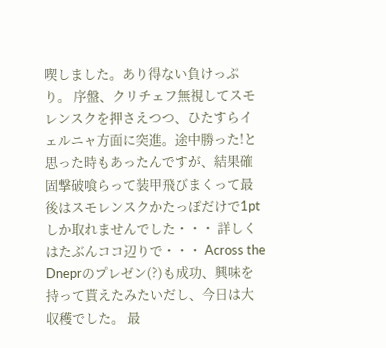喫しました。あり得ない負けっぷり。 序盤、クリチェフ無視してスモレンスクを押さえつつ、ひたすらイェルニャ方面に突進。途中勝った!と思った時もあったんですが、結果確固撃破喰らって装甲飛びまくって最後はスモレンスクかたっぽだけで1ptしか取れませんでした・・・ 詳しくはたぶんココ辺りで・・・ Across the Dneprのプレゼン(?)も成功、興味を持って貰えたみたいだし、今日は大収穫でした。 最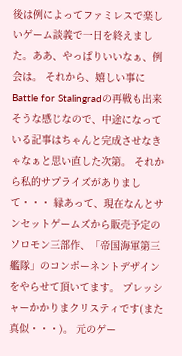後は例によってファミレスで楽しいゲーム談義で一日を終えました。ああ、やっぱりいいなぁ、例会は。 それから、嬉しい事にBattle for Stalingradの再戦も出来そうな感じなので、中途になっている記事はちゃんと完成させなきゃなぁと思い直した次第。 それから私的サプライズがありまして・・・ 縁あって、現在なんとサンセットゲームズから販売予定のソロモン三部作、「帝国海軍第三艦隊」のコンポーネントデザインをやらせて頂いてます。 プレッシャーかかりまクリスティです(また真似・・・)。 元のゲー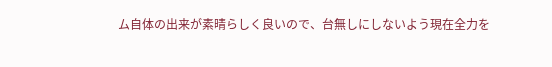ム自体の出来が素晴らしく良いので、台無しにしないよう現在全力を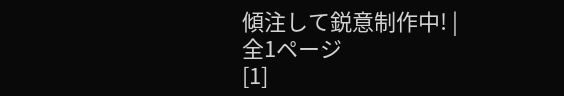傾注して鋭意制作中! |
全1ページ
[1]